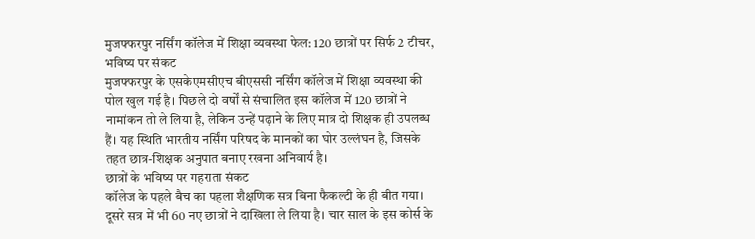मुजफ्फरपुर नर्सिंग कॉलेज में शिक्षा व्यवस्था फेल: 120 छात्रों पर सिर्फ 2 टीचर, भविष्य पर संकट
मुजफ्फरपुर के एसकेएमसीएच बीएससी नर्सिंग कॉलेज में शिक्षा व्यवस्था की पोल खुल गई है। पिछले दो वर्षों से संचालित इस कॉलेज में 120 छात्रों ने नामांकन तो ले लिया है, लेकिन उन्हें पढ़ाने के लिए मात्र दो शिक्षक ही उपलब्ध हैं। यह स्थिति भारतीय नर्सिंग परिषद के मानकों का घोर उल्लंघन है, जिसके तहत छात्र-शिक्षक अनुपात बनाए रखना अनिवार्य है।
छात्रों के भविष्य पर गहराता संकट
कॉलेज के पहले बैच का पहला शैक्षणिक सत्र बिना फैकल्टी के ही बीत गया। दूसरे सत्र में भी 60 नए छात्रों ने दाखिला ले लिया है। चार साल के इस कोर्स के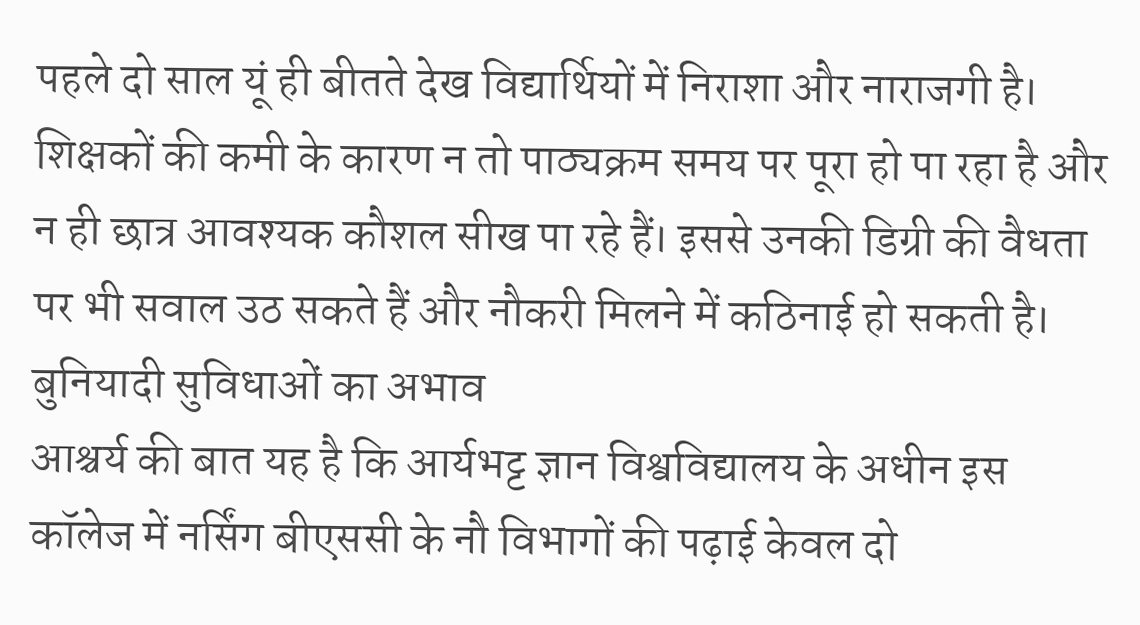पहले दो साल यूं ही बीतते देख विद्यार्थियों में निराशा और नाराजगी है। शिक्षकों की कमी के कारण न तो पाठ्यक्रम समय पर पूरा हो पा रहा है और न ही छात्र आवश्यक कौशल सीख पा रहे हैं। इससे उनकी डिग्री की वैधता पर भी सवाल उठ सकते हैं और नौकरी मिलने में कठिनाई हो सकती है।
बुनियादी सुविधाओं का अभाव
आश्चर्य की बात यह है कि आर्यभट्ट ज्ञान विश्वविद्यालय के अधीन इस कॉलेज में नर्सिंग बीएससी के नौ विभागों की पढ़ाई केवल दो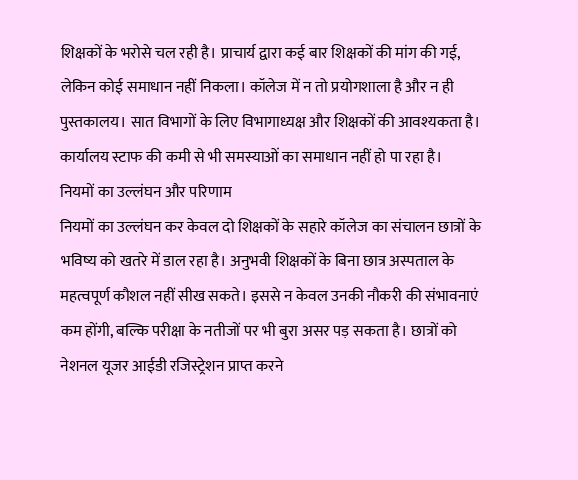शिक्षकों के भरोसे चल रही है। प्राचार्य द्वारा कई बार शिक्षकों की मांग की गई, लेकिन कोई समाधान नहीं निकला। कॉलेज में न तो प्रयोगशाला है और न ही पुस्तकालय। सात विभागों के लिए विभागाध्यक्ष और शिक्षकों की आवश्यकता है। कार्यालय स्टाफ की कमी से भी समस्याओं का समाधान नहीं हो पा रहा है।
नियमों का उल्लंघन और परिणाम
नियमों का उल्लंघन कर केवल दो शिक्षकों के सहारे कॉलेज का संचालन छात्रों के भविष्य को खतरे में डाल रहा है। अनुभवी शिक्षकों के बिना छात्र अस्पताल के महत्वपूर्ण कौशल नहीं सीख सकते। इससे न केवल उनकी नौकरी की संभावनाएं कम होंगी, बल्कि परीक्षा के नतीजों पर भी बुरा असर पड़ सकता है। छात्रों को नेशनल यूजर आईडी रजिस्ट्रेशन प्राप्त करने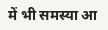में भी समस्या आ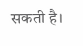सकती है।